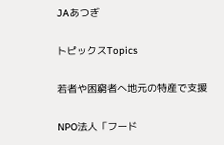JAあつぎ

トピックスTopics

若者や困窮者へ地元の特産で支援

NPO法人「フード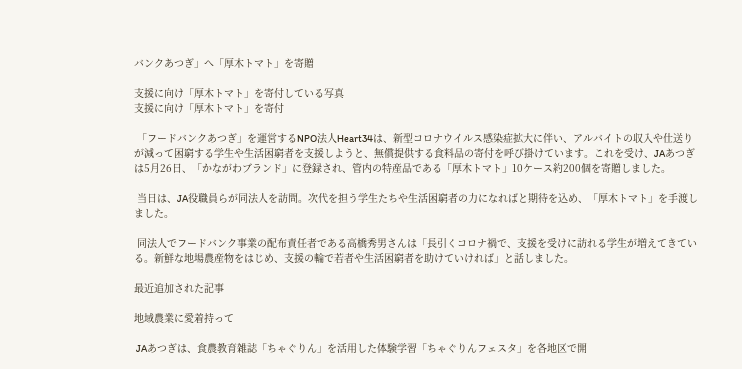バンクあつぎ」へ「厚木トマト」を寄贈

支援に向け「厚木トマト」を寄付している写真
支援に向け「厚木トマト」を寄付

 「フードバンクあつぎ」を運営するNPO法人Heart34は、新型コロナウイルス感染症拡大に伴い、アルバイトの収入や仕送りが減って困窮する学生や生活困窮者を支援しようと、無償提供する食料品の寄付を呼び掛けています。これを受け、JAあつぎは5月26日、「かながわブランド」に登録され、管内の特産品である「厚木トマト」10ケース約200個を寄贈しました。

 当日は、JA役職員らが同法人を訪問。次代を担う学生たちや生活困窮者の力になればと期待を込め、「厚木トマト」を手渡しました。

 同法人でフードバンク事業の配布責任者である高橋秀男さんは「長引くコロナ禍で、支援を受けに訪れる学生が増えてきている。新鮮な地場農産物をはじめ、支援の輪で若者や生活困窮者を助けていければ」と話しました。

最近追加された記事

地域農業に愛着持って

 JAあつぎは、食農教育雑誌「ちゃぐりん」を活用した体験学習「ちゃぐりんフェスタ」を各地区で開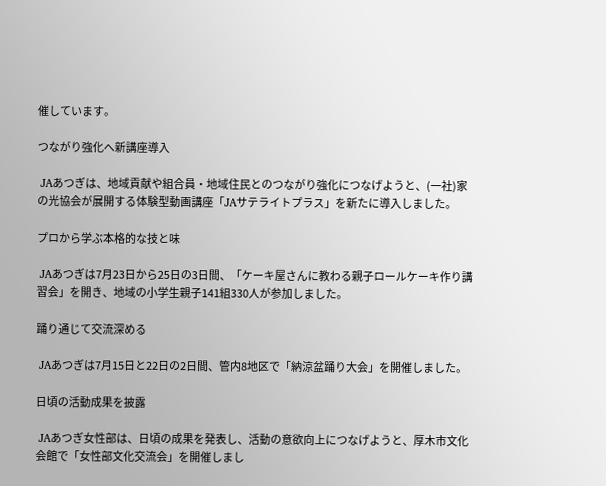催しています。

つながり強化へ新講座導入

 JAあつぎは、地域貢献や組合員・地域住民とのつながり強化につなげようと、(一社)家の光協会が展開する体験型動画講座「JAサテライトプラス」を新たに導入しました。

プロから学ぶ本格的な技と味

 JAあつぎは7月23日から25日の3日間、「ケーキ屋さんに教わる親子ロールケーキ作り講習会」を開き、地域の小学生親子141組330人が参加しました。

踊り通じて交流深める

 JAあつぎは7月15日と22日の2日間、管内8地区で「納涼盆踊り大会」を開催しました。

日頃の活動成果を披露

 JAあつぎ女性部は、日頃の成果を発表し、活動の意欲向上につなげようと、厚木市文化会館で「女性部文化交流会」を開催しまし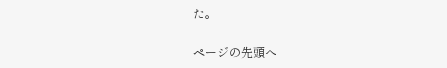た。

ページの先頭へ